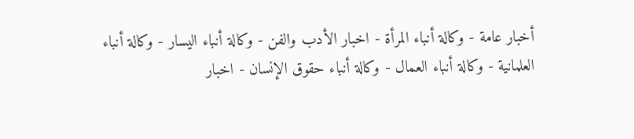أخبار عامة - وكالة أنباء المرأة - اخبار الأدب والفن - وكالة أنباء اليسار - وكالة أنباء العلمانية - وكالة أنباء العمال - وكالة أنباء حقوق الإنسان - اخبار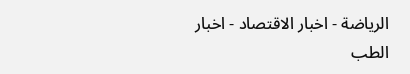الرياضة - اخبار الاقتصاد - اخبار الطب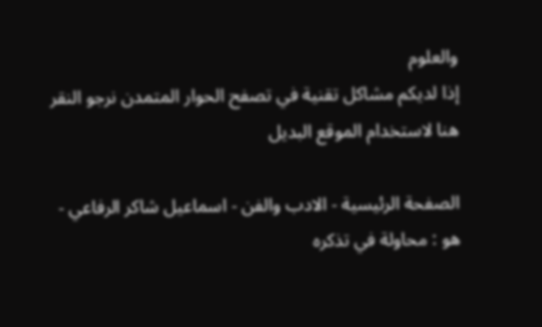والعلوم
إذا لديكم مشاكل تقنية في تصفح الحوار المتمدن نرجو النقر هنا لاستخدام الموقع البديل

الصفحة الرئيسية - الادب والفن - اسماعيل شاكر الرفاعي - هو : محاولة في تذكره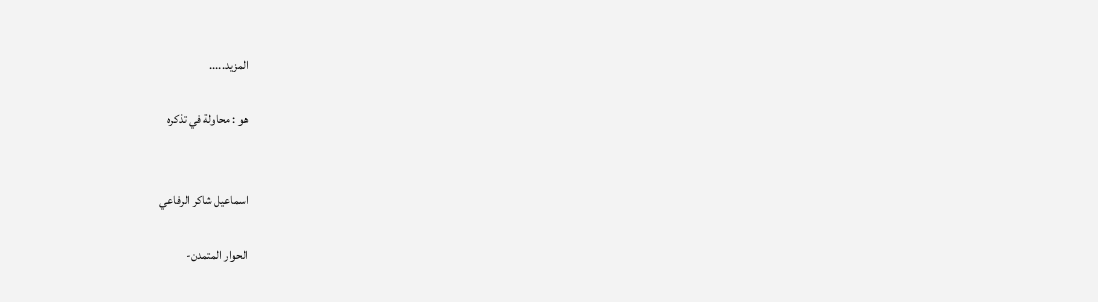المزيد.....

هو : محاولة في تذكره


اسماعيل شاكر الرفاعي

الحوار المتمدن-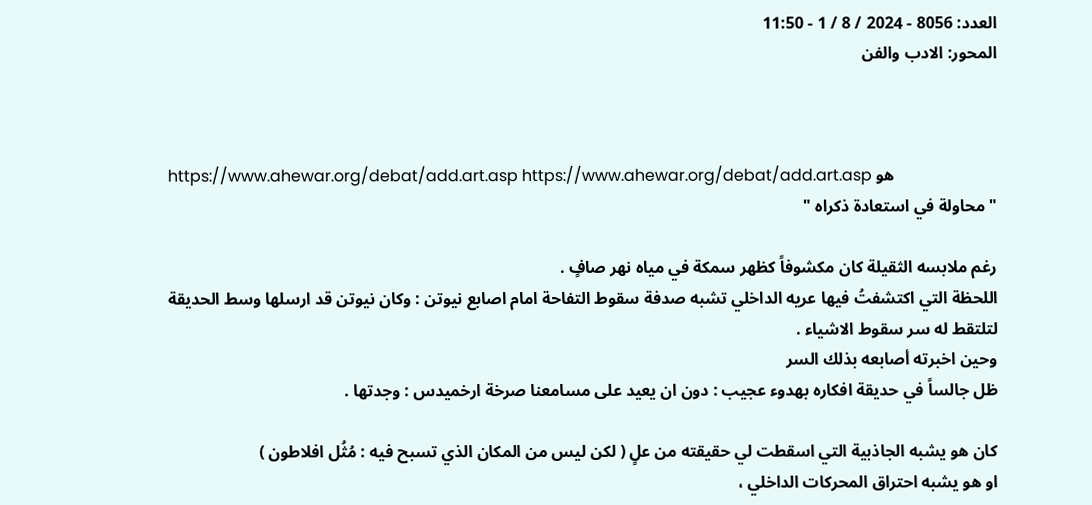العدد: 8056 - 2024 / 8 / 1 - 11:50
المحور: الادب والفن



https://www.ahewar.org/debat/add.art.asp https://www.ahewar.org/debat/add.art.asp هو
" محاولة في استعادة ذكراه "

رغم ملابسه الثقيلة كان مكشوفاً كظهر سمكة في مياه نهر صافٍ .
اللحظة التي اكتشفتُ فيها عريه الداخلي تشبه صدفة سقوط التفاحة امام اصابع نيوتن : وكان نيوتن قد ارسلها وسط الحديقة لتلتقط له سر سقوط الاشياء .
وحين اخبرته أصابعه بذلك السر
ظل جالساً في حديقة افكاره بهدوء عجيب : دون ان يعيد على مسامعنا صرخة ارخميدس : وجدتها .

كان هو يشبه الجاذبية التي اسقطت لي حقيقته من علٍ ( لكن ليس من المكان الذي تسبح فيه : مُثُل افلاطون )
او هو يشبه احتراق المحركات الداخلي ،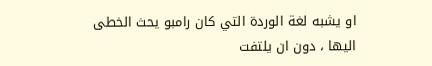او يشبه لغة الوردة التي كان رامبو يحث الخطى اليها ، دون ان يلتفت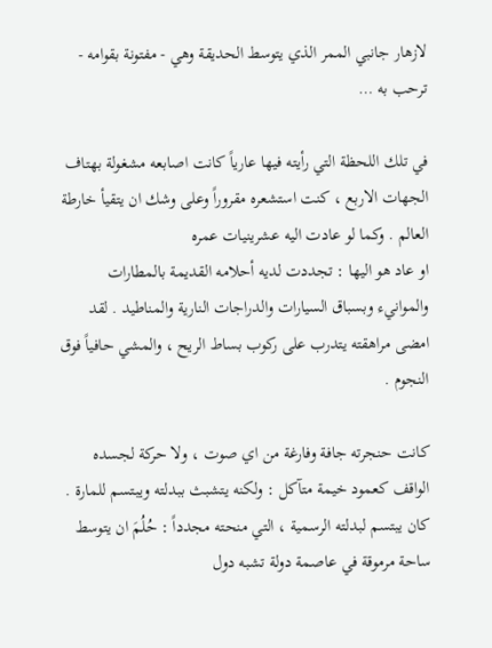لازهار جانبي الممر الذي يتوسط الحديقة وهي - مفتونة بقوامه - ترحب به …

في تلك اللحظة التي رأيته فيها عارياً كانت اصابعه مشغولة بهتاف الجهات الاربع ، كنت استشعره مقروراً وعلى وشك ان يتقيأ خارطة العالم . وكما لو عادت اليه عشرينيات عمره
او عاد هو اليها : تجددت لديه أحلامه القديمة بالمطارات والموانيء وبسباق السيارات والدراجات النارية والمناطيد . لقد امضى مراهقته يتدرب على ركوب بساط الريح ، والمشي حافياً فوق النجوم .

كانت حنجرته جافة وفارغة من اي صوت ، ولا حركة لجسده الواقف كعمود خيمة متآكل : ولكنه يتشبث ببدلته ويبتسم للمارة . كان يبتسم لبدلته الرسمية ، التي منحته مجدداً : حُلُمَ ان يتوسط ساحة مرموقة في عاصمة دولة تشبه دول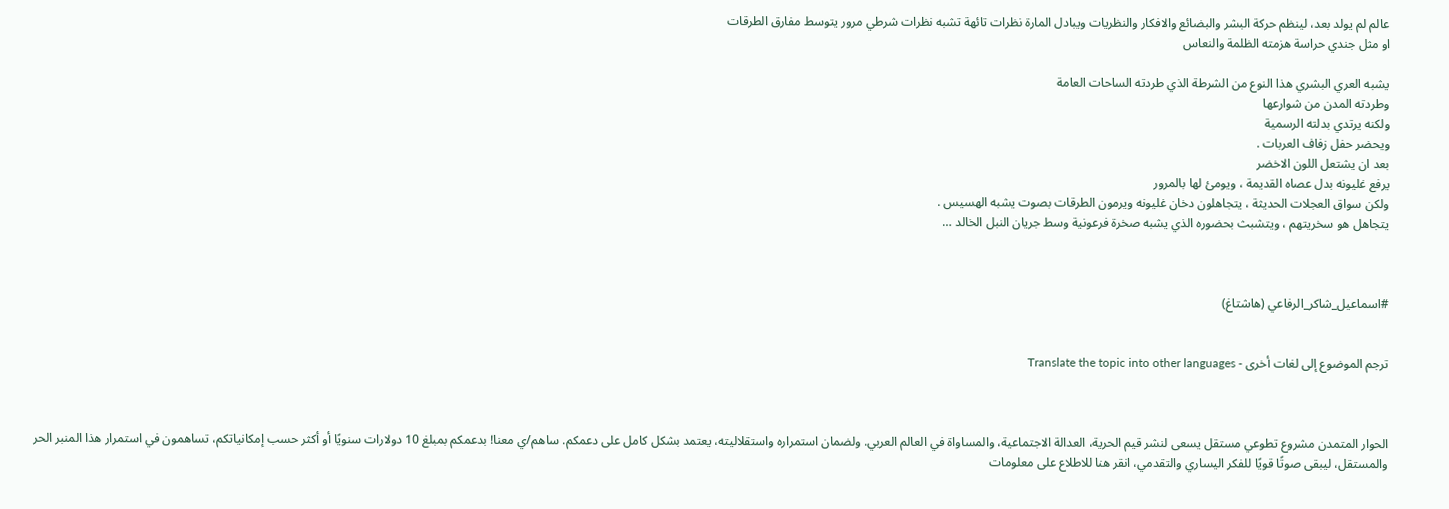عالم لم يولد بعد، لينظم حركة البشر والبضائع والافكار والنظريات ويبادل المارة نظرات تائهة تشبه نظرات شرطي مرور يتوسط مفارق الطرقات
او مثل جندي حراسة هزمته الظلمة والنعاس

يشبه العري البشري هذا النوع من الشرطة الذي طردته الساحات العامة
وطردته المدن من شوارعها
ولكنه يرتدي بدلته الرسمية
ويحضر حفل زفاف العربات .
بعد ان يشتعل اللون الاخضر
يرفع غليونه بدل عصاه القديمة ، ويومئ لها بالمرور
ولكن سواق العجلات الحديثة ، يتجاهلون دخان غليونه ويرمون الطرقات بصوت يشبه الهسيس .
يتجاهل هو سخريتهم ، ويتشبث بحضوره الذي يشبه صخرة فرعونية وسط جريان النبل الخالد …



#اسماعيل_شاكر_الرفاعي (هاشتاغ)


ترجم الموضوع إلى لغات أخرى - Translate the topic into other languages



الحوار المتمدن مشروع تطوعي مستقل يسعى لنشر قيم الحرية، العدالة الاجتماعية، والمساواة في العالم العربي. ولضمان استمراره واستقلاليته، يعتمد بشكل كامل على دعمكم. ساهم/ي معنا! بدعمكم بمبلغ 10 دولارات سنويًا أو أكثر حسب إمكانياتكم، تساهمون في استمرار هذا المنبر الحر والمستقل، ليبقى صوتًا قويًا للفكر اليساري والتقدمي، انقر هنا للاطلاع على معلومات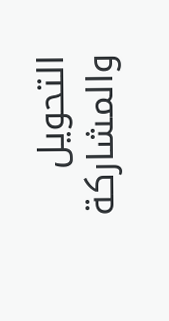التحويل والمشاركة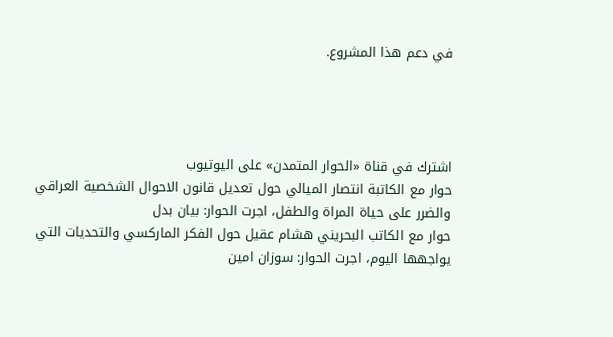في دعم هذا المشروع.




اشترك في قناة «الحوار المتمدن» على اليوتيوب
حوار مع الكاتبة انتصار الميالي حول تعديل قانون الاحوال الشخصية العراقي والضرر على حياة المراة والطفل، اجرت الحوار: بيان بدل
حوار مع الكاتب البحريني هشام عقيل حول الفكر الماركسي والتحديات التي يواجهها اليوم، اجرت الحوار: سوزان امين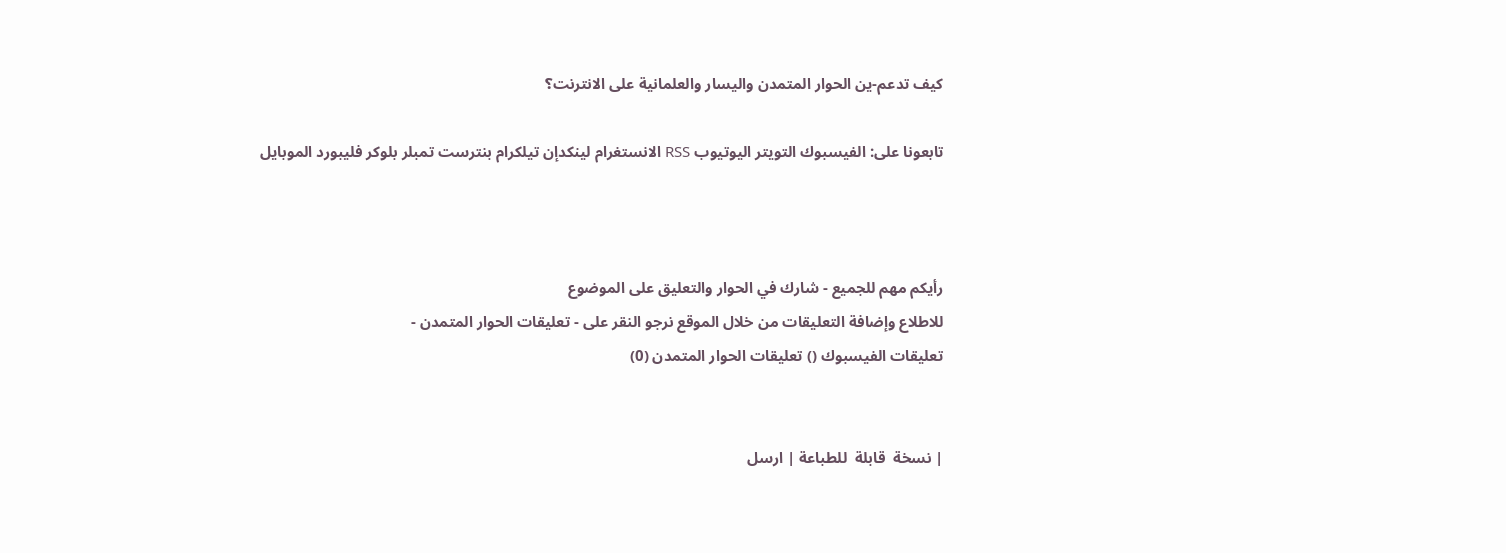كيف تدعم-ين الحوار المتمدن واليسار والعلمانية على الانترنت؟

تابعونا على: الفيسبوك التويتر اليوتيوب RSS الانستغرام لينكدإن تيلكرام بنترست تمبلر بلوكر فليبورد الموبايل



رأيكم مهم للجميع - شارك في الحوار والتعليق على الموضوع
للاطلاع وإضافة التعليقات من خلال الموقع نرجو النقر على - تعليقات الحوار المتمدن -
تعليقات الفيسبوك () تعليقات الحوار المتمدن (0)


| نسخة  قابلة  للطباعة | ارسل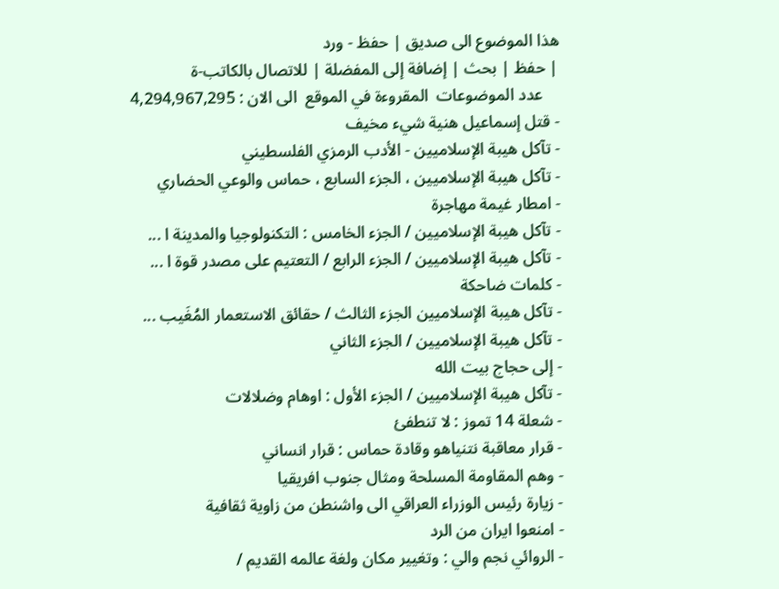هذا الموضوع الى صديق | حفظ - ورد
| حفظ | بحث | إضافة إلى المفضلة | للاتصال بالكاتب-ة
    عدد الموضوعات  المقروءة في الموقع  الى الان : 4,294,967,295
- قتل إسماعيل هنية شيء مخيف
- تآكل هيبة الإسلاميين - الأدب الرمزي الفلسطيني
- تآكل هيبة الإسلاميين ، الجزء السابع ، حماس والوعي الحضاري
- امطار غيمة مهاجرة
- تآكل هيبة الإسلاميين / الجزء الخامس : التكنولوجيا والمدينة ا ...
- تآكل هيبة الإسلاميين / الجزء الرابع / التعتيم على مصدر قوة ا ...
- كلمات ضاحكة
- تآكل هيبة الإسلاميين الجزء الثالث / حقائق الاستعمار المُغَيب ...
- تآكل هيبة الإسلاميين / الجزء الثاني
- إلى حجاج بيت الله
- تآكل هيبة الإسلاميين / الجزء الأول : اوهام وضلالات
- شعلة 14 تموز : لا تنطفئ
- قرار معاقبة نتنياهو وقادة حماس : قرار انساني
- وهم المقاومة المسلحة ومثال جنوب افريقيا
- زيارة رئيس الوزراء العراقي الى واشنطن من زاوية ثقافية
- امنعوا ايران من الرد
- الروائي نجم والي : وتغيير مكان ولغة عالمه القديم /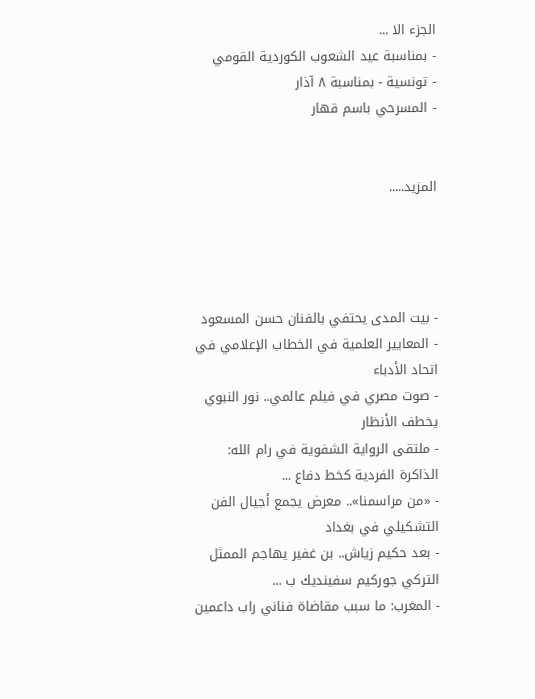الجزء الا ...
- بمناسبة عيد الشعوب الكوردية القومي
- تونسية - بمناسبة ٨ آذار
- المسرحي باسم قهار


المزيد.....




- بيت المدى يحتفي بالفنان حسن المسعود
- المعايير العلمية في الخطاب الإعلامي في اتحاد الأدباء
- صوت مصري في فيلم عالمي.. نور النبوي يخطف الأنظار
- ملتقى الرواية الشفوية في رام الله: الذاكرة الفردية كخط دفاع ...
- «من مراسمنا».. معرض يجمع أجيال الفن التشكيلي في بغداد
- بعد حكيم زياش.. بن غفير يهاجم الممثل التركي جوركيم سفينديك ب ...
- المغرب: ما سبب مقاضاة فناني راب داعمين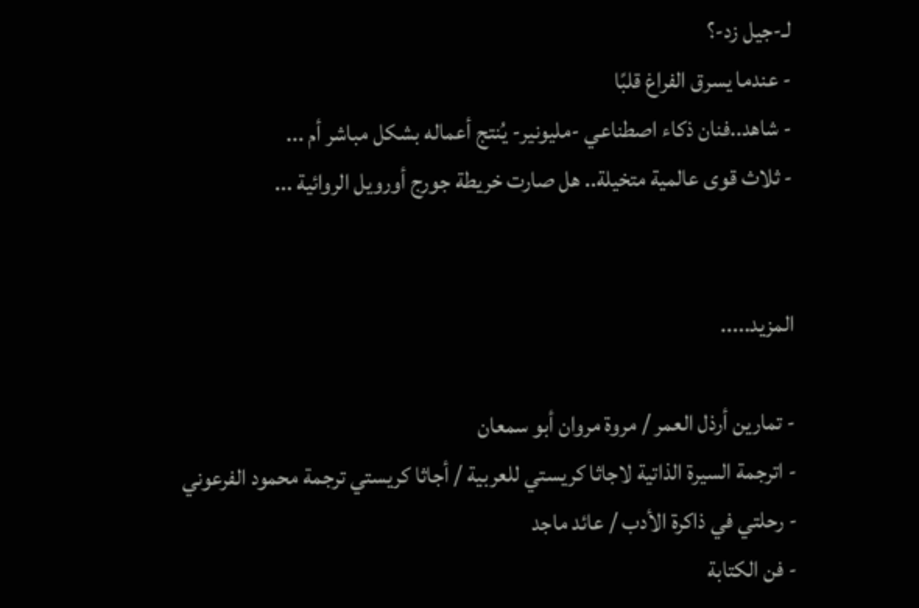لـ-جيل زد-؟
- عندما يسرق الفراغ قلبًا
- شاهد..فنان ذكاء اصطناعي -مليونير- يُنتج أعماله بشكل مباشر أم ...
- ثلاث قوى عالمية متخيلة.. هل صارت خريطة جورج أورويل الروائية ...


المزيد.....

- تمارين أرذل العمر / مروة مروان أبو سمعان
- اترجمة السيرة الذاتية لاجاثا كريستي للعربية / أجاثا كريستي ترجمة محمود الفرعوني
- رحلتي في ذاكرة الأدب / عائد ماجد
- فن الكتابة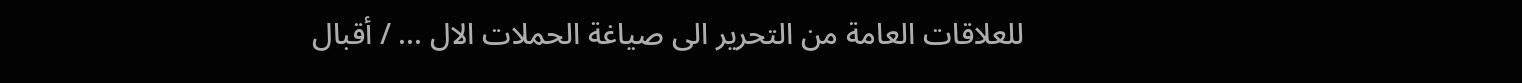للعلاقات العامة من التحرير الى صياغة الحملات الال ... / أقبال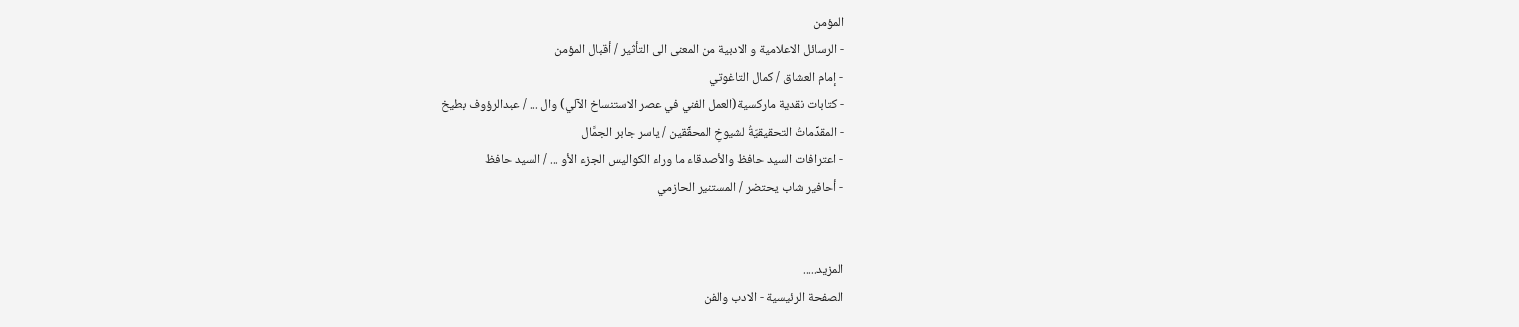المؤمن
- الرسائل الاعلامية و الادبية من المعنى الى التأثير / أقبال المؤمن
- إمام العشاق / كمال التاغوتي
- كتابات نقدية ماركسية(العمل الفني في عصر الاستنساخ الآلي) وال ... / عبدالرؤوف بطيخ
- المقدِّماتُ التحقيقيّةُ لشيوخِ المحقِّقين / ياسر جابر الجمَّال
- اعترافات السيد حافظ والأصدقاء ما وراء الكواليس الجزء الأو ... / السيد حافظ
- أحافير شاب يحتضر / المستنير الحازمي


المزيد.....
الصفحة الرئيسية - الادب والفن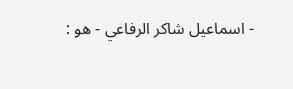- اسماعيل شاكر الرفاعي - هو :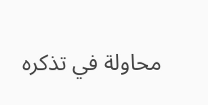محاولة في تذكره